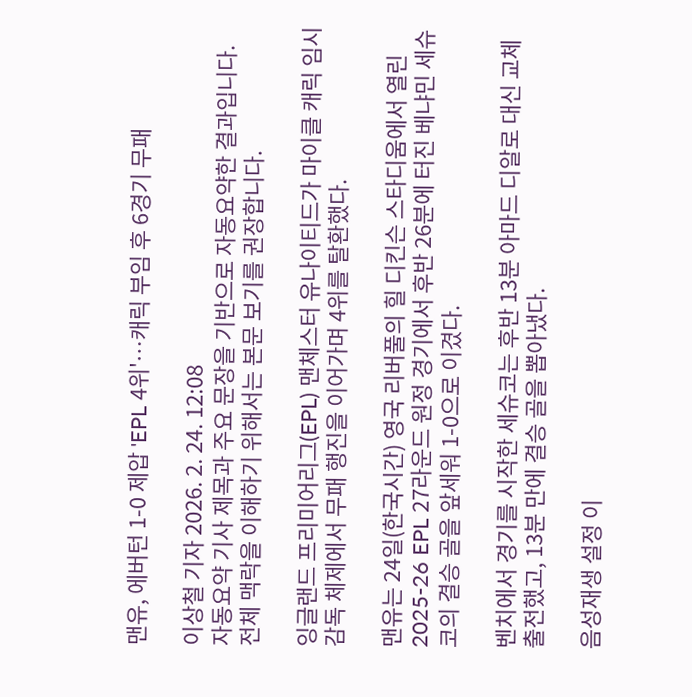맨유, 에버턴 1-0 제압 'EPL 4위'…캐릭 부임 후 6경기 무패

이상철 기자 2026. 2. 24. 12:08
자동요약 기사 제목과 주요 문장을 기반으로 자동요약한 결과입니다.
전체 맥락을 이해하기 위해서는 본문 보기를 권장합니다.

잉글랜드 프리미어리그(EPL) 맨체스터 유나이티드가 마이클 캐릭 임시 감독 체제에서 무패 행진을 이어가며 4위를 탈환했다.

맨유는 24일(한국시간) 영국 리버풀의 힐 디킨슨 스타디움에서 열린 2025-26 EPL 27라운드 원정 경기에서 후반 26분에 터진 베냐민 세슈코의 결승 골을 앞세워 1-0으로 이겼다.

벤치에서 경기를 시작한 세슈코는 후반 13분 아마드 디알로 대신 교체 출전했고, 13분 만에 결승 골을 뽑아냈다.

음성재생 설정 이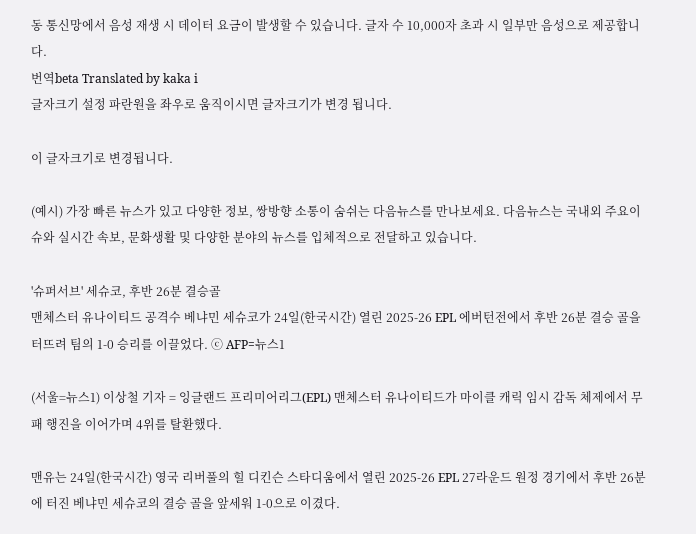동 통신망에서 음성 재생 시 데이터 요금이 발생할 수 있습니다. 글자 수 10,000자 초과 시 일부만 음성으로 제공합니다.
번역beta Translated by kaka i
글자크기 설정 파란원을 좌우로 움직이시면 글자크기가 변경 됩니다.

이 글자크기로 변경됩니다.

(예시) 가장 빠른 뉴스가 있고 다양한 정보, 쌍방향 소통이 숨쉬는 다음뉴스를 만나보세요. 다음뉴스는 국내외 주요이슈와 실시간 속보, 문화생활 및 다양한 분야의 뉴스를 입체적으로 전달하고 있습니다.

'슈퍼서브' 세슈코, 후반 26분 결승골
맨체스터 유나이티드 공격수 베냐민 세슈코가 24일(한국시간) 열린 2025-26 EPL 에버턴전에서 후반 26분 결승 골을 터뜨려 팀의 1-0 승리를 이끌었다. ⓒ AFP=뉴스1

(서울=뉴스1) 이상철 기자 = 잉글랜드 프리미어리그(EPL) 맨체스터 유나이티드가 마이클 캐릭 임시 감독 체제에서 무패 행진을 이어가며 4위를 탈환했다.

맨유는 24일(한국시간) 영국 리버풀의 힐 디킨슨 스타디움에서 열린 2025-26 EPL 27라운드 원정 경기에서 후반 26분에 터진 베냐민 세슈코의 결승 골을 앞세워 1-0으로 이겼다.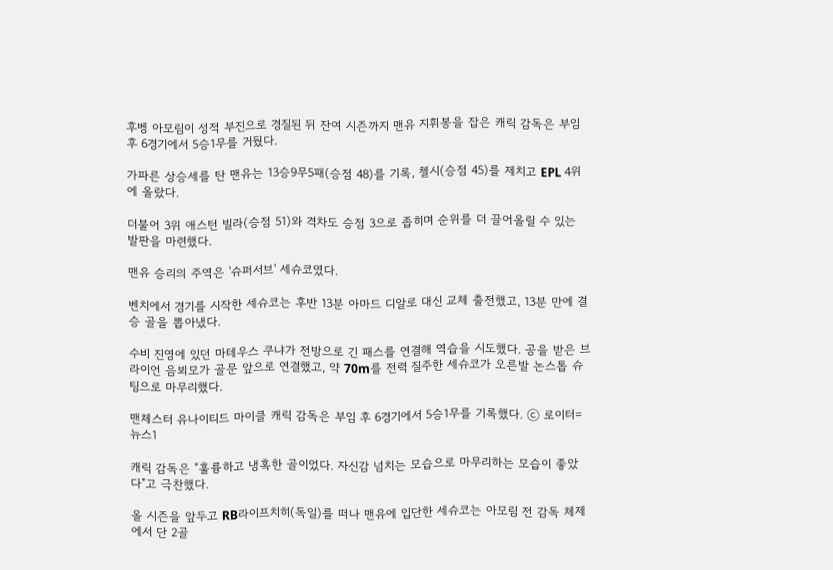후벵 아모림이 성적 부진으로 경질된 뒤 잔여 시즌까지 맨유 지휘봉을 잡은 캐릭 감독은 부임 후 6경기에서 5승1무를 거뒀다.

가파른 상승세를 탄 맨유는 13승9무5패(승점 48)를 기록, 첼시(승점 45)를 제치고 EPL 4위에 올랐다.

더불어 3위 애스턴 빌라(승점 51)와 격차도 승점 3으로 좁히며 순위를 더 끌어올릴 수 있는 발판을 마련했다.

맨유 승리의 주역은 '슈퍼서브' 세슈코였다.

벤치에서 경기를 시작한 세슈코는 후반 13분 아마드 디알로 대신 교체 출전했고, 13분 만에 결승 골을 뽑아냈다.

수비 진영에 있던 마테우스 쿠냐가 전방으로 긴 패스를 연결해 역습을 시도했다. 공을 받은 브라이언 음뵈모가 골문 앞으로 연결했고, 약 70m를 전력 질주한 세슈코가 오른발 논스톱 슈팅으로 마무리했다.

맨체스터 유나이티드 마이클 캐릭 감독은 부임 후 6경기에서 5승1무를 기록했다. ⓒ 로이터=뉴스1

캐릭 감독은 "훌륭하고 냉혹한 골이었다. 자신감 넘치는 모습으로 마무리하는 모습이 좋았다"고 극찬했다.

올 시즌을 앞두고 RB라이프치히(독일)를 떠나 맨유에 입단한 세슈코는 아모림 전 감독 체제에서 단 2골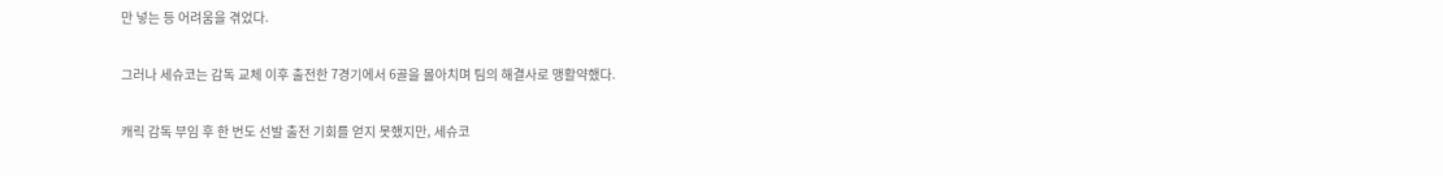만 넣는 등 어려움을 겪었다.

그러나 세슈코는 감독 교체 이후 출전한 7경기에서 6골을 몰아치며 팀의 해결사로 맹활약했다.

캐릭 감독 부임 후 한 번도 선발 출전 기회를 얻지 못했지만, 세슈코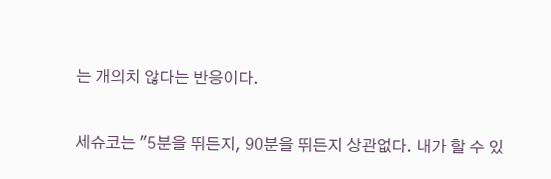는 개의치 않다는 반응이다.

세슈코는 "5분을 뛰든지, 90분을 뛰든지 상관없다. 내가 할 수 있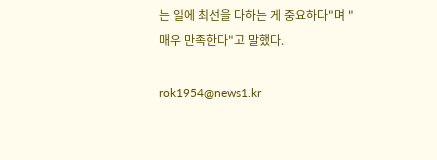는 일에 최선을 다하는 게 중요하다"며 "매우 만족한다"고 말했다.

rok1954@news1.kr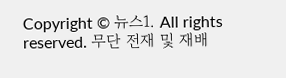Copyright © 뉴스1. All rights reserved. 무단 전재 및 재배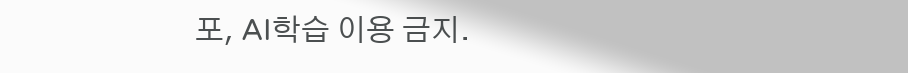포, AI학습 이용 금지.